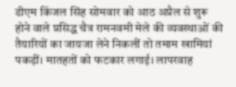डीएम किंजल सिंह सोमवार को आठ अप्रैल से शुरू होने वाले प्रसिद्ध चैत्र रामनवमी मेले की व्यवस्थाओं की तैयारियों का जायजा लेने निकलीं तो तमाम खामियां पकड़ीं। मातहतों को फटकार लगाई। लापरवाह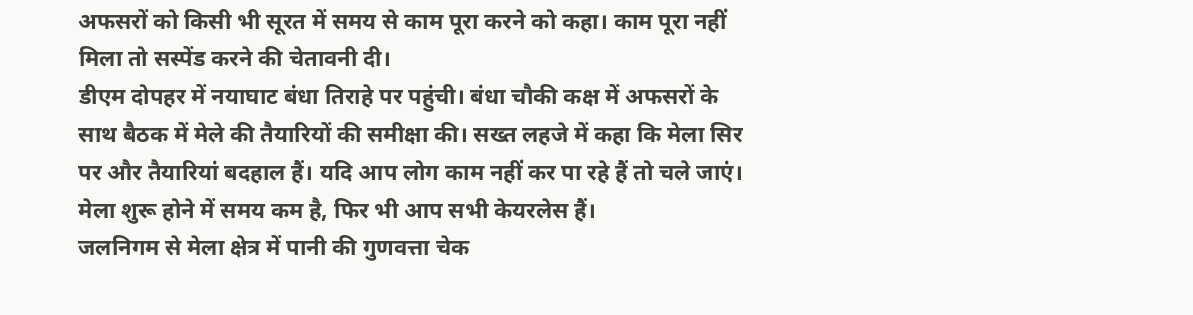अफसरों को किसी भी सूरत में समय से काम पूरा करने को कहा। काम पूरा नहीं मिला तो सस्पेंड करने की चेतावनी दी।
डीएम दोपहर में नयाघाट बंधा तिराहे पर पहुंची। बंधा चौकी कक्ष में अफसरों के साथ बैठक में मेले की तैयारियों की समीक्षा की। सख्त लहजे में कहा कि मेला सिर पर और तैयारियां बदहाल हैं। यदि आप लोग काम नहीं कर पा रहे हैं तो चले जाएं। मेला शुरू होने में समय कम है, फिर भी आप सभी केयरलेस हैं।
जलनिगम से मेला क्षेत्र में पानी की गुणवत्ता चेक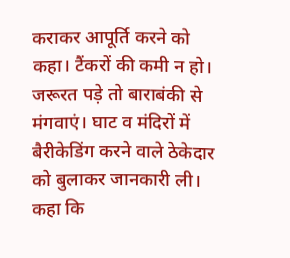कराकर आपूर्ति करने को कहा। टैंकरों की कमी न हो। जरूरत पड़े तो बाराबंकी से मंगवाएं। घाट व मंदिरों में बैरीकेडिंग करने वाले ठेकेदार को बुलाकर जानकारी ली। कहा कि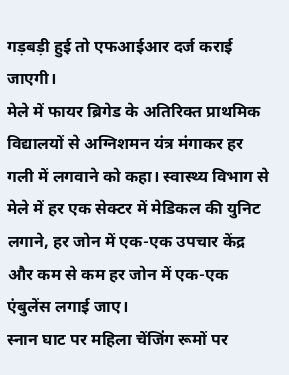गड़बड़ी हुई तो एफआईआर दर्ज कराई जाएगी।
मेले में फायर ब्रिगेड के अतिरिक्त प्राथमिक विद्यालयों से अग्निशमन यंत्र मंगाकर हर गली में लगवाने को कहा। स्वास्थ्य विभाग से मेले में हर एक सेक्टर में मेडिकल की युनिट लगाने, हर जोन में एक-एक उपचार केंद्र और कम से कम हर जोन में एक-एक एंबुलेंस लगाई जाए।
स्नान घाट पर महिला चेंजिंग रूमों पर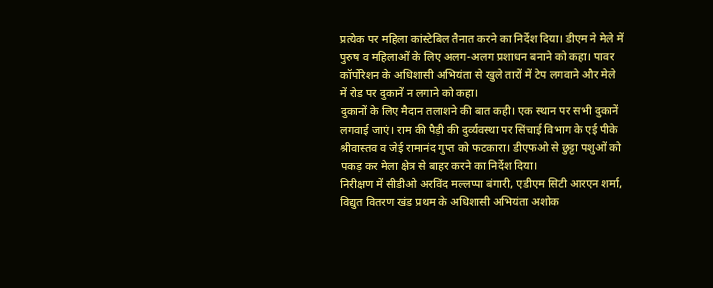प्रत्येक पर महिला कांस्टेबिल तैनात करने का निर्देश दिया। डीएम ने मेले में पुरुष व महिलाओं के लिए अलग-अलग प्रशाधन बनाने को कहा। पावर कॉर्पोरेशन के अधिशासी अभियंता से खुले तारों में टेप लगवाने और मेले में रोड पर दुकानें न लगाने को कहा।
दुकानों के लिए मैदान तलाशने की बात कही। एक स्थान पर सभी दुकानें लगवाई जाएं। राम की पैड़ी की दुर्व्यवस्था पर सिंचाई विभाग के एई पीके श्रीवास्तव व जेई रामानंद गुप्त को फटकारा। डीएफओ से छुट्टा पशुओं को पकड़ कर मेला क्षेत्र से बाहर करने का निर्देश दिया।
निरीक्षण में सीडीओ अरविंद मल्लप्पा बंगारी, एडीएम सिटी आरएन शर्मा, विद्युत वितरण खंड प्रथम के अधिशासी अभियंता अशोक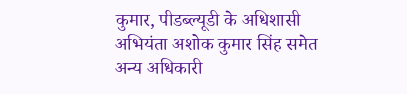कुमार, पीडब्ल्यूडी के अधिशासी अभियंता अशोक कुमार सिंह समेत अन्य अधिकारी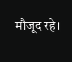मौजूद रहे।